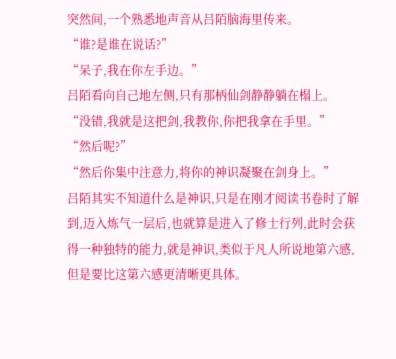突然间,一个熟悉地声音从吕陌脑海里传来。
“谁?是谁在说话?”
“呆子,我在你左手边。”
吕陌看向自己地左侧,只有那柄仙剑静静躺在榻上。
“没错,我就是这把剑,我教你,你把我拿在手里。”
“然后呢?”
“然后你集中注意力,将你的神识凝聚在剑身上。”
吕陌其实不知道什么是神识,只是在刚才阅读书卷时了解到,迈入炼气一层后,也就算是进入了修士行列,此时会获得一种独特的能力,就是神识,类似于凡人所说地第六感,但是要比这第六感更清晰更具体。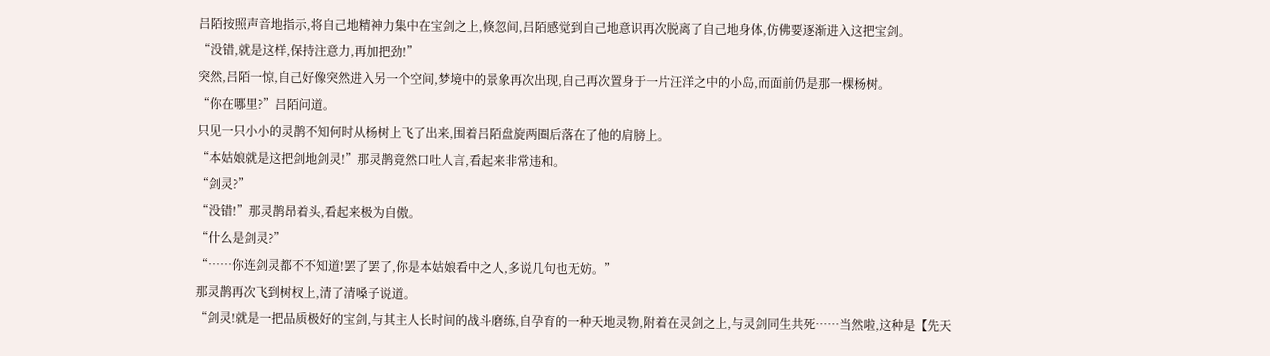吕陌按照声音地指示,将自己地精神力集中在宝剑之上,倏忽间,吕陌感觉到自己地意识再次脱离了自己地身体,仿佛要逐渐进入这把宝剑。
“没错,就是这样,保持注意力,再加把劲!”
突然,吕陌一惊,自己好像突然进入另一个空间,梦境中的景象再次出现,自己再次置身于一片汪洋之中的小岛,而面前仍是那一棵杨树。
“你在哪里?”吕陌问道。
只见一只小小的灵鹊不知何时从杨树上飞了出来,围着吕陌盘旋两圈后落在了他的肩膀上。
“本姑娘就是这把剑地剑灵!”那灵鹊竟然口吐人言,看起来非常违和。
“剑灵?”
“没错!”那灵鹊昂着头,看起来极为自傲。
“什么是剑灵?”
“……你连剑灵都不不知道!罢了罢了,你是本姑娘看中之人,多说几句也无妨。”
那灵鹊再次飞到树杈上,清了清嗓子说道。
“剑灵!就是一把品质极好的宝剑,与其主人长时间的战斗磨练,自孕育的一种天地灵物,附着在灵剑之上,与灵剑同生共死……当然啦,这种是【先天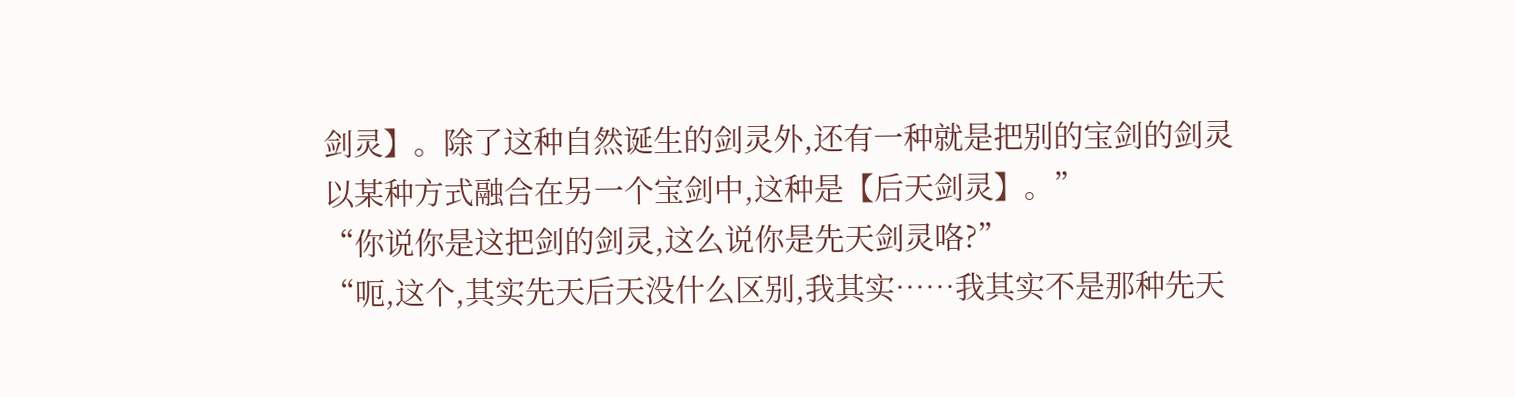剑灵】。除了这种自然诞生的剑灵外,还有一种就是把别的宝剑的剑灵以某种方式融合在另一个宝剑中,这种是【后天剑灵】。”
“你说你是这把剑的剑灵,这么说你是先天剑灵咯?”
“呃,这个,其实先天后天没什么区别,我其实……我其实不是那种先天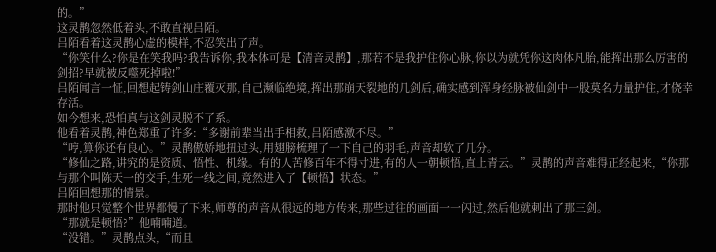的。”
这灵鹊忽然低着头,不敢直视吕陌。
吕陌看着这灵鹊心虚的模样,不忍笑出了声。
“你笑什么?你是在笑我吗?我告诉你,我本体可是【清音灵鹊】,那若不是我护住你心脉,你以为就凭你这肉体凡胎,能挥出那么厉害的剑招?早就被反噬死掉啦!”
吕陌闻言一怔,回想起铸剑山庄覆灭那,自己濒临绝境,挥出那崩天裂地的几剑后,确实感到浑身经脉被仙剑中一股莫名力量护住,才侥幸存活。
如今想来,恐怕真与这剑灵脱不了系。
他看着灵鹊,神色郑重了许多:“多谢前辈当出手相救,吕陌感激不尽。”
“哼,算你还有良心。”灵鹊傲娇地扭过头,用翅膀梳理了一下自己的羽毛,声音却软了几分。
“修仙之路,讲究的是资质、悟性、机缘。有的人苦修百年不得寸进,有的人一朝顿悟,直上青云。”灵鹊的声音难得正经起来,“你那与那个叫陈天一的交手,生死一线之间,竟然进入了【顿悟】状态。”
吕陌回想那的情景。
那时他只觉整个世界都慢了下来,师尊的声音从很远的地方传来,那些过往的画面一一闪过,然后他就刺出了那三剑。
“那就是顿悟?”他喃喃道。
“没错。”灵鹊点头,“而且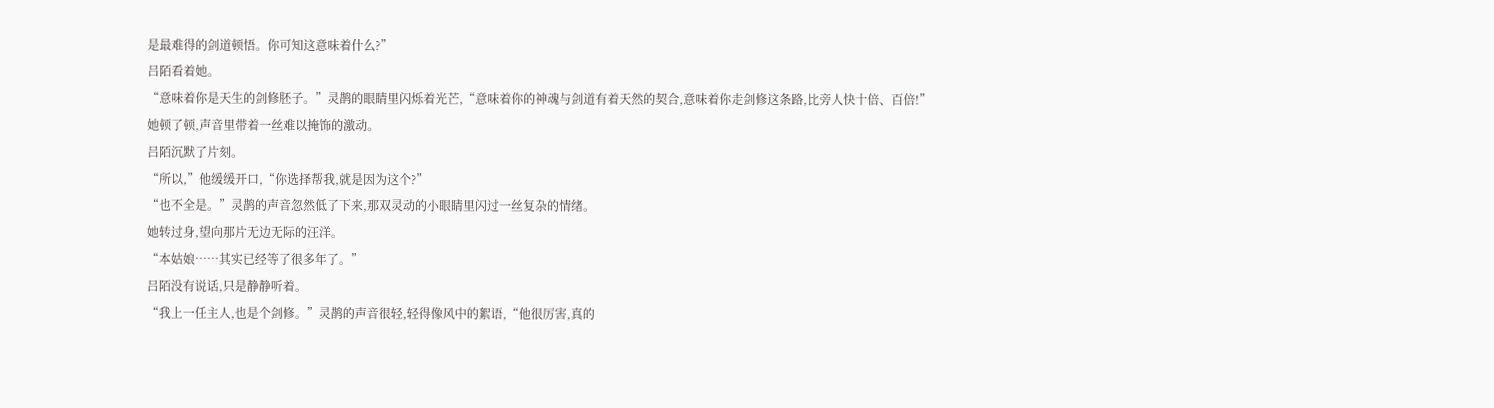是最难得的剑道顿悟。你可知这意味着什么?”
吕陌看着她。
“意味着你是天生的剑修胚子。”灵鹊的眼睛里闪烁着光芒,“意味着你的神魂与剑道有着天然的契合,意味着你走剑修这条路,比旁人快十倍、百倍!”
她顿了顿,声音里带着一丝难以掩饰的激动。
吕陌沉默了片刻。
“所以,”他缓缓开口,“你选择帮我,就是因为这个?”
“也不全是。”灵鹊的声音忽然低了下来,那双灵动的小眼睛里闪过一丝复杂的情绪。
她转过身,望向那片无边无际的汪洋。
“本姑娘……其实已经等了很多年了。”
吕陌没有说话,只是静静听着。
“我上一任主人,也是个剑修。”灵鹊的声音很轻,轻得像风中的絮语,“他很厉害,真的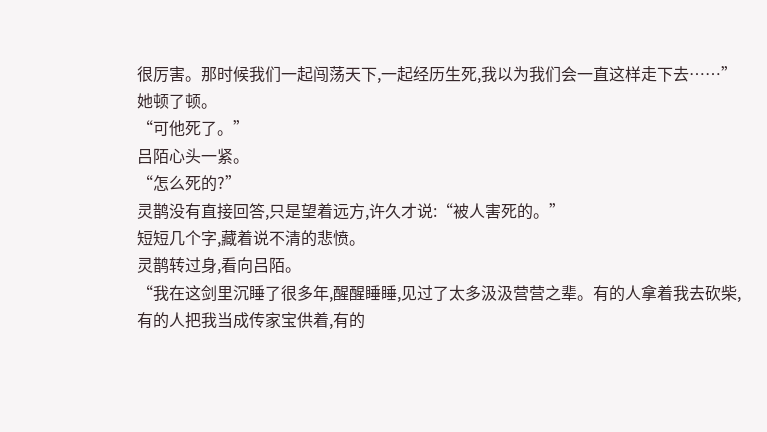很厉害。那时候我们一起闯荡天下,一起经历生死,我以为我们会一直这样走下去……”
她顿了顿。
“可他死了。”
吕陌心头一紧。
“怎么死的?”
灵鹊没有直接回答,只是望着远方,许久才说:“被人害死的。”
短短几个字,藏着说不清的悲愤。
灵鹊转过身,看向吕陌。
“我在这剑里沉睡了很多年,醒醒睡睡,见过了太多汲汲营营之辈。有的人拿着我去砍柴,有的人把我当成传家宝供着,有的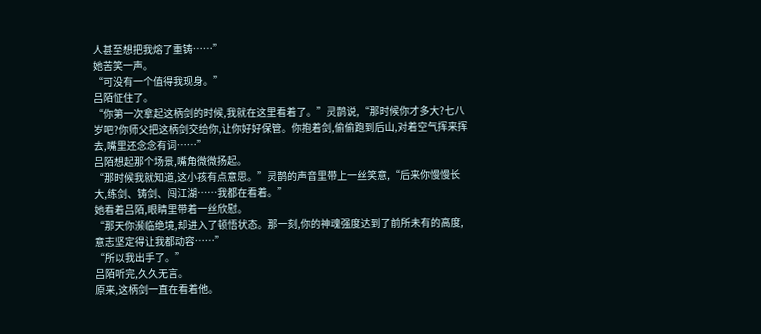人甚至想把我熔了重铸……”
她苦笑一声。
“可没有一个值得我现身。”
吕陌怔住了。
“你第一次拿起这柄剑的时候,我就在这里看着了。”灵鹊说,“那时候你才多大?七八岁吧?你师父把这柄剑交给你,让你好好保管。你抱着剑,偷偷跑到后山,对着空气挥来挥去,嘴里还念念有词……”
吕陌想起那个场景,嘴角微微扬起。
“那时候我就知道,这小孩有点意思。”灵鹊的声音里带上一丝笑意,“后来你慢慢长大,练剑、铸剑、闯江湖……我都在看着。”
她看着吕陌,眼睛里带着一丝欣慰。
“那天你濒临绝境,却进入了顿悟状态。那一刻,你的神魂强度达到了前所未有的高度,意志坚定得让我都动容……”
“所以我出手了。”
吕陌听完,久久无言。
原来,这柄剑一直在看着他。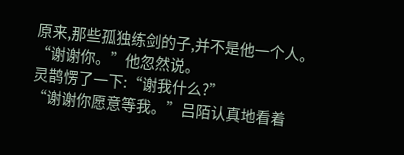原来,那些孤独练剑的子,并不是他一个人。
“谢谢你。”他忽然说。
灵鹊愣了一下:“谢我什么?”
“谢谢你愿意等我。”吕陌认真地看着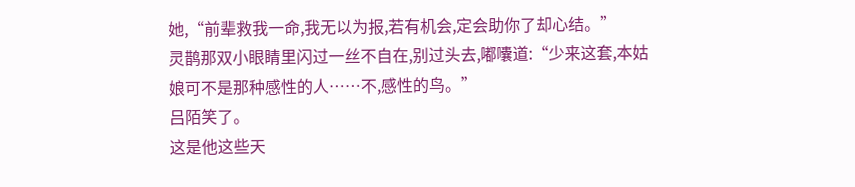她,“前辈救我一命,我无以为报,若有机会,定会助你了却心结。”
灵鹊那双小眼睛里闪过一丝不自在,别过头去,嘟囔道:“少来这套,本姑娘可不是那种感性的人……不,感性的鸟。”
吕陌笑了。
这是他这些天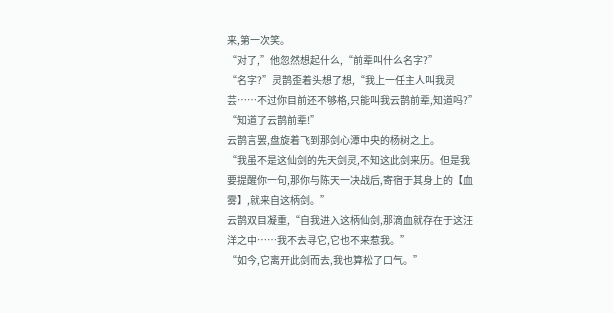来,第一次笑。
“对了,”他忽然想起什么,“前辈叫什么名字?”
“名字?”灵鹊歪着头想了想,“我上一任主人叫我灵芸……不过你目前还不够格,只能叫我云鹊前辈,知道吗?”
“知道了云鹊前辈!”
云鹊言罢,盘旋着飞到那剑心潭中央的杨树之上。
“我虽不是这仙剑的先天剑灵,不知这此剑来历。但是我要提醒你一句,那你与陈天一决战后,寄宿于其身上的【血雾】,就来自这柄剑。”
云鹊双目凝重,“自我进入这柄仙剑,那滴血就存在于这汪洋之中……我不去寻它,它也不来惹我。”
“如今,它离开此剑而去,我也算松了口气。”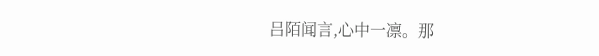吕陌闻言,心中一凛。那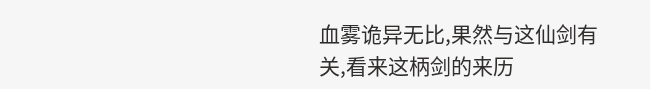血雾诡异无比,果然与这仙剑有关,看来这柄剑的来历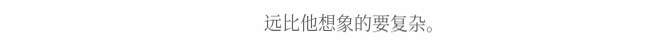远比他想象的要复杂。